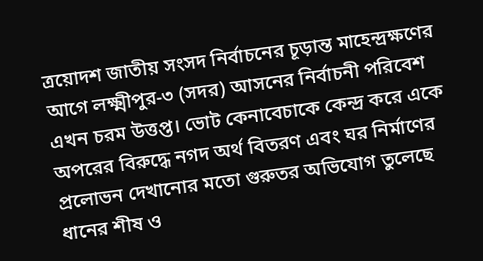ত্রয়োদশ জাতীয় সংসদ নির্বাচনের চূড়ান্ত মাহেন্দ্রক্ষণের আগে লক্ষ্মীপুর-৩ (সদর) আসনের নির্বাচনী পরিবেশ এখন চরম উত্তপ্ত। ভোট কেনাবেচাকে কেন্দ্র করে একে অপরের বিরুদ্ধে নগদ অর্থ বিতরণ এবং ঘর নির্মাণের প্রলোভন দেখানোর মতো গুরুতর অভিযোগ তুলেছে ধানের শীষ ও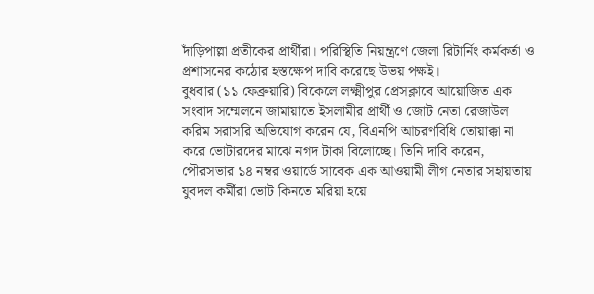দাঁড়িপাল্লা প্রতীকের প্রার্থীরা। পরিস্থিতি নিয়ন্ত্রণে জেলা রিটার্নিং কর্মকর্তা ও প্রশাসনের কঠোর হস্তক্ষেপ দাবি করেছে উভয় পক্ষই।
বুধবার (১১ ফেব্রুয়ারি) বিকেলে লক্ষ্মীপুর প্রেসক্লাবে আয়োজিত এক সংবাদ সম্মেলনে জামায়াতে ইসলামীর প্রার্থী ও জোট নেতা রেজাউল করিম সরাসরি অভিযোগ করেন যে, বিএনপি আচরণবিধি তোয়াক্কা না করে ভোটারদের মাঝে নগদ টাকা বিলোচ্ছে। তিনি দাবি করেন, পৌরসভার ১৪ নম্বর ওয়ার্ডে সাবেক এক আওয়ামী লীগ নেতার সহায়তায় যুবদল কর্মীরা ভোট কিনতে মরিয়া হয়ে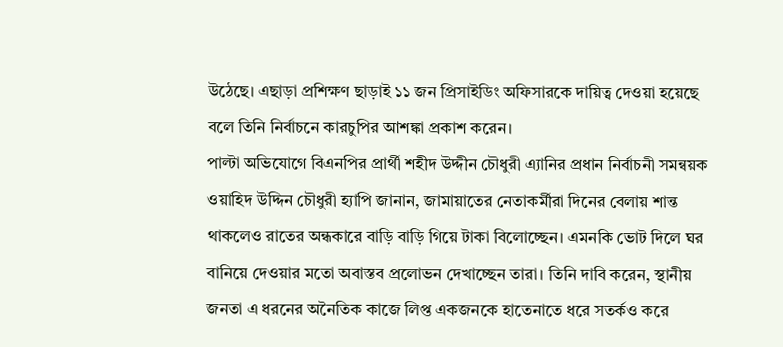উঠেছে। এছাড়া প্রশিক্ষণ ছাড়াই ১১ জন প্রিসাইডিং অফিসারকে দায়িত্ব দেওয়া হয়েছে বলে তিনি নির্বাচনে কারচুপির আশঙ্কা প্রকাশ করেন।
পাল্টা অভিযোগে বিএনপির প্রার্থী শহীদ উদ্দীন চৌধুরী এ্যানির প্রধান নির্বাচনী সমন্বয়ক ওয়াহিদ উদ্দিন চৌধুরী হ্যাপি জানান, জামায়াতের নেতাকর্মীরা দিনের বেলায় শান্ত থাকলেও রাতের অন্ধকারে বাড়ি বাড়ি গিয়ে টাকা বিলোচ্ছেন। এমনকি ভোট দিলে ঘর বানিয়ে দেওয়ার মতো অবাস্তব প্রলোভন দেখাচ্ছেন তারা। তিনি দাবি করেন, স্থানীয় জনতা এ ধরনের অনৈতিক কাজে লিপ্ত একজনকে হাতেনাতে ধরে সতর্কও করে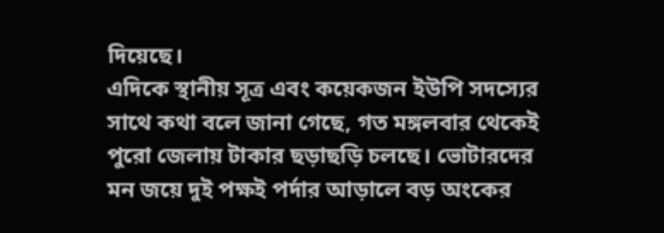দিয়েছে।
এদিকে স্থানীয় সূত্র এবং কয়েকজন ইউপি সদস্যের সাথে কথা বলে জানা গেছে, গত মঙ্গলবার থেকেই পুরো জেলায় টাকার ছড়াছড়ি চলছে। ভোটারদের মন জয়ে দুই পক্ষই পর্দার আড়ালে বড় অংকের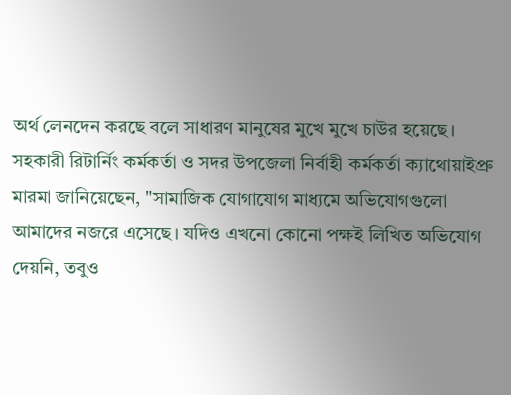অর্থ লেনদেন করছে বলে সাধারণ মানুষের মুখে মুখে চাউর হয়েছে।
সহকারী রিটার্নিং কর্মকর্তা ও সদর উপজেলা নির্বাহী কর্মকর্তা ক্যাথোয়াইপ্রু মারমা জানিয়েছেন, "সামাজিক যোগাযোগ মাধ্যমে অভিযোগগুলো আমাদের নজরে এসেছে। যদিও এখনো কোনো পক্ষই লিখিত অভিযোগ দেয়নি, তবুও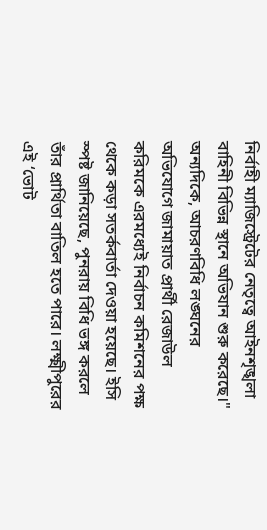নির্বাহী ম্যাজিস্ট্রেটের নেতৃত্বে আইনশৃঙ্খলা বাহিনী বিভিন্ন স্থানে অভিযান শুরু করেছে।"
অন্যদিকে, আচরণবিধি লঙ্ঘনের অভিযোগে জামায়াত প্রার্থী রেজাউল করিমকে এরমধ্যেই নির্বাচন কমিশনের পক্ষ থেকে কড়া সতর্কবার্তা দেওয়া হয়েছে। ইসি স্পষ্ট জানিয়েছে, পুনরায় বিধি ভঙ্গ করলে তাঁর প্রার্থিতা বাতিল হতে পারে। লক্ষ্মীপুরের এই ‘ভোট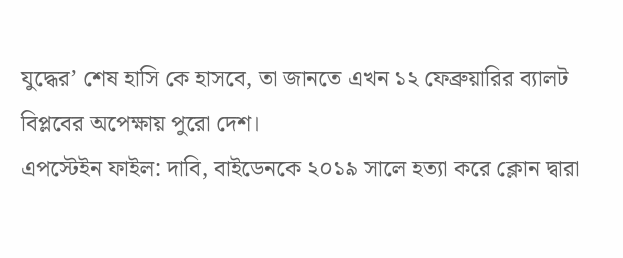যুদ্ধের’ শেষ হাসি কে হাসবে, তা জানতে এখন ১২ ফেব্রুয়ারির ব্যালট বিপ্লবের অপেক্ষায় পুরো দেশ।
এপস্টেইন ফাইল: দাবি, বাইডেনকে ২০১৯ সালে হত্যা করে ক্লোন দ্বারা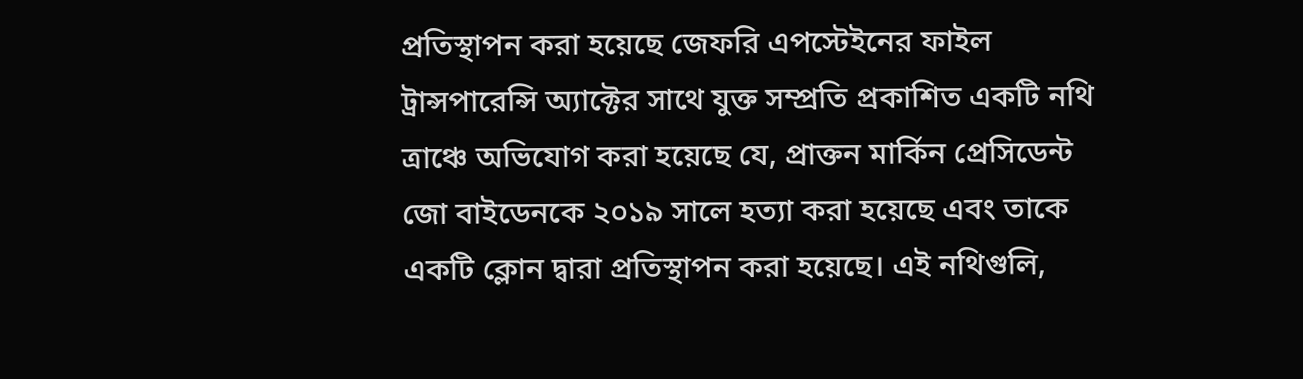প্রতিস্থাপন করা হয়েছে জেফরি এপস্টেইনের ফাইল ট্রান্সপারেন্সি অ্যাক্টের সাথে যুক্ত সম্প্রতি প্রকাশিত একটি নথি ত্রাঞ্চে অভিযোগ করা হয়েছে যে, প্রাক্তন মার্কিন প্রেসিডেন্ট জো বাইডেনকে ২০১৯ সালে হত্যা করা হয়েছে এবং তাকে একটি ক্লোন দ্বারা প্রতিস্থাপন করা হয়েছে। এই নথিগুলি,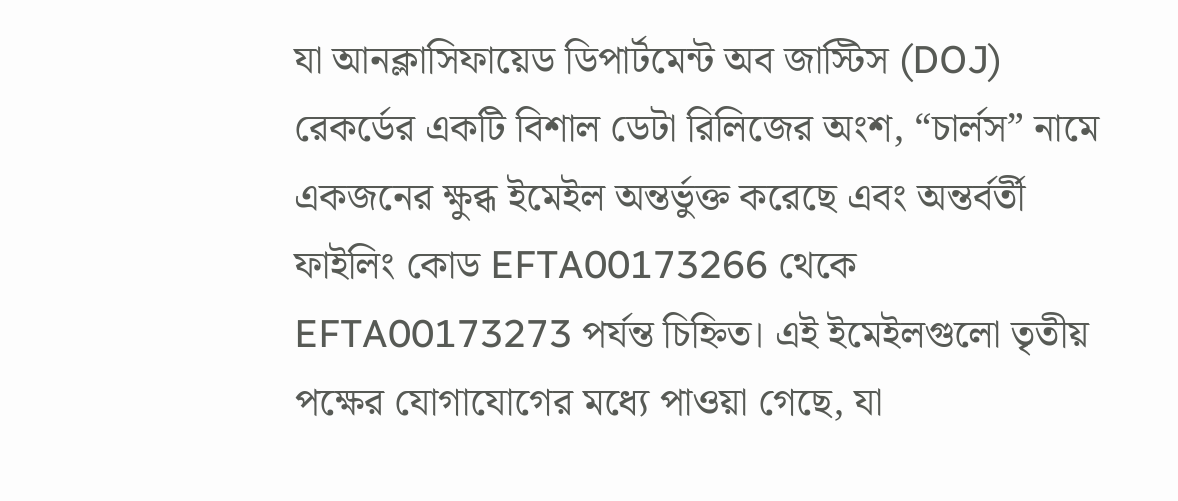যা আনক্লাসিফায়েড ডিপার্টমেন্ট অব জাস্টিস (DOJ) রেকর্ডের একটি বিশাল ডেটা রিলিজের অংশ, “চার্লস” নামে একজনের ক্ষুব্ধ ইমেইল অন্তর্ভুক্ত করেছে এবং অন্তর্বর্তী ফাইলিং কোড EFTA00173266 থেকে EFTA00173273 পর্যন্ত চিহ্নিত। এই ইমেইলগুলো তৃতীয় পক্ষের যোগাযোগের মধ্যে পাওয়া গেছে, যা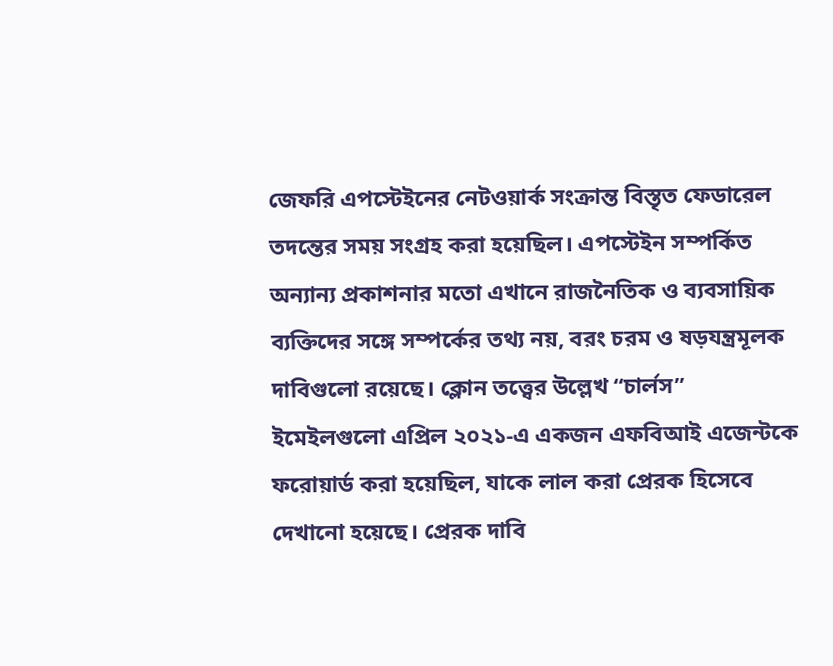জেফরি এপস্টেইনের নেটওয়ার্ক সংক্রান্ত বিস্তৃত ফেডারেল তদন্তের সময় সংগ্রহ করা হয়েছিল। এপস্টেইন সম্পর্কিত অন্যান্য প্রকাশনার মতো এখানে রাজনৈতিক ও ব্যবসায়িক ব্যক্তিদের সঙ্গে সম্পর্কের তথ্য নয়, বরং চরম ও ষড়যন্ত্রমূলক দাবিগুলো রয়েছে। ক্লোন তত্ত্বের উল্লেখ “চার্লস” ইমেইলগুলো এপ্রিল ২০২১-এ একজন এফবিআই এজেন্টকে ফরোয়ার্ড করা হয়েছিল, যাকে লাল করা প্রেরক হিসেবে দেখানো হয়েছে। প্রেরক দাবি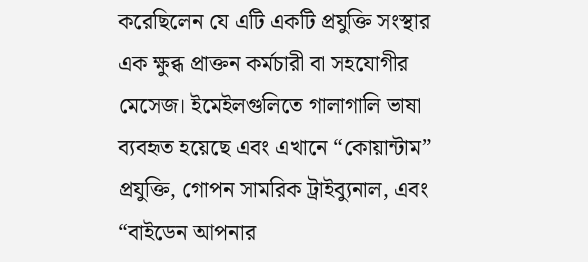করেছিলেন যে এটি একটি প্রযুক্তি সংস্থার এক ক্ষুব্ধ প্রাক্তন কর্মচারী বা সহযোগীর মেসেজ। ইমেইলগুলিতে গালাগালি ভাষা ব্যবহৃত হয়েছে এবং এখানে “কোয়ান্টাম” প্রযুক্তি, গোপন সামরিক ট্রাইব্যুনাল, এবং “বাইডেন আপনার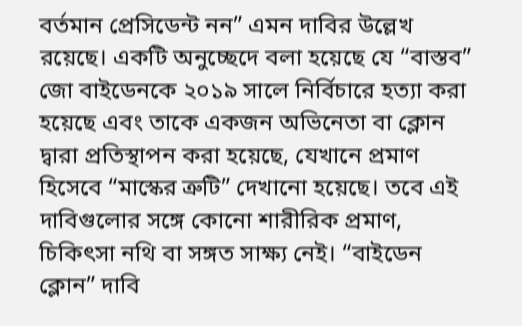বর্তমান প্রেসিডেন্ট নন” এমন দাবির উল্লেখ রয়েছে। একটি অনুচ্ছেদে বলা হয়েছে যে “বাস্তব” জো বাইডেনকে ২০১৯ সালে নির্বিচারে হত্যা করা হয়েছে এবং তাকে একজন অভিনেতা বা ক্লোন দ্বারা প্রতিস্থাপন করা হয়েছে, যেখানে প্রমাণ হিসেবে “মাস্কের ত্রুটি” দেখানো হয়েছে। তবে এই দাবিগুলোর সঙ্গে কোনো শারীরিক প্রমাণ, চিকিৎসা নথি বা সঙ্গত সাক্ষ্য নেই। “বাইডেন ক্লোন” দাবি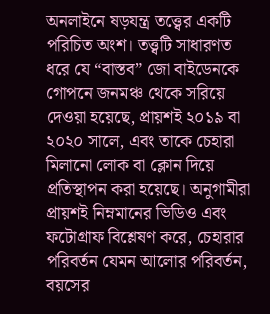অনলাইনে ষড়যন্ত্র তত্ত্বের একটি পরিচিত অংশ। তত্ত্বটি সাধারণত ধরে যে “বাস্তব” জো বাইডেনকে গোপনে জনমঞ্চ থেকে সরিয়ে দেওয়া হয়েছে, প্রায়শই ২০১৯ বা ২০২০ সালে, এবং তাকে চেহারা মিলানো লোক বা ক্লোন দিয়ে প্রতিস্থাপন করা হয়েছে। অনুগামীরা প্রায়শই নিম্নমানের ভিডিও এবং ফটোগ্রাফ বিশ্লেষণ করে, চেহারার পরিবর্তন যেমন আলোর পরিবর্তন, বয়সের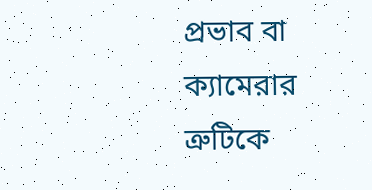প্রভাব বা ক্যামেরার ত্রুটিকে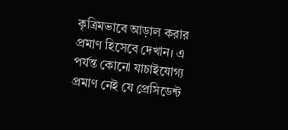কৃত্রিমভাবে আড়াল করার প্রমাণ হিসেবে দেখান। এ পর্যন্ত কোনো যাচাইযোগ্য প্রমাণ নেই যে প্রেসিডেন্ট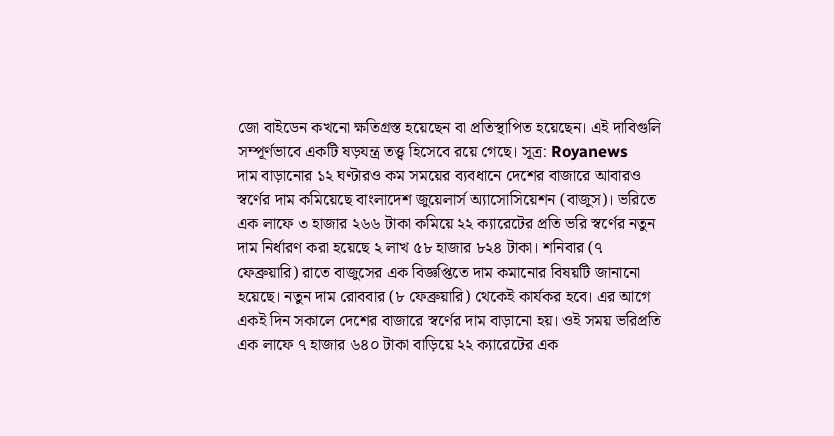জো বাইডেন কখনো ক্ষতিগ্রস্ত হয়েছেন বা প্রতিস্থাপিত হয়েছেন। এই দাবিগুলি সম্পূর্ণভাবে একটি ষড়যন্ত্র তত্ত্ব হিসেবে রয়ে গেছে। সূত্র: Royanews
দাম বাড়ানোর ১২ ঘণ্টারও কম সময়ের ব্যবধানে দেশের বাজারে আবারও স্বর্ণের দাম কমিয়েছে বাংলাদেশ জুয়েলার্স অ্যাসোসিয়েশন (বাজুস)। ভরিতে এক লাফে ৩ হাজার ২৬৬ টাকা কমিয়ে ২২ ক্যারেটের প্রতি ভরি স্বর্ণের নতুন দাম নির্ধারণ করা হয়েছে ২ লাখ ৫৮ হাজার ৮২৪ টাকা। শনিবার (৭ ফেব্রুয়ারি) রাতে বাজুসের এক বিজ্ঞপ্তিতে দাম কমানোর বিষয়টি জানানো হয়েছে। নতুন দাম রোববার (৮ ফেব্রুয়ারি) থেকেই কার্যকর হবে। এর আগে একই দিন সকালে দেশের বাজারে স্বর্ণের দাম বাড়ানো হয়। ওই সময় ভরিপ্রতি এক লাফে ৭ হাজার ৬৪০ টাকা বাড়িয়ে ২২ ক্যারেটের এক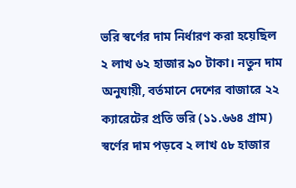ভরি স্বর্ণের দাম নির্ধারণ করা হয়েছিল ২ লাখ ৬২ হাজার ৯০ টাকা। নতুন দাম অনুযায়ী, বর্তমানে দেশের বাজারে ২২ ক্যারেটের প্রতি ভরি (১১.৬৬৪ গ্রাম) স্বর্ণের দাম পড়বে ২ লাখ ৫৮ হাজার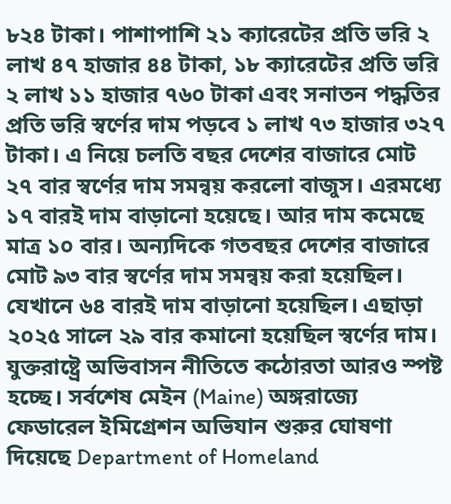৮২৪ টাকা। পাশাপাশি ২১ ক্যারেটের প্রতি ভরি ২ লাখ ৪৭ হাজার ৪৪ টাকা, ১৮ ক্যারেটের প্রতি ভরি ২ লাখ ১১ হাজার ৭৬০ টাকা এবং সনাতন পদ্ধতির প্রতি ভরি স্বর্ণের দাম পড়বে ১ লাখ ৭৩ হাজার ৩২৭ টাকা। এ নিয়ে চলতি বছর দেশের বাজারে মোট ২৭ বার স্বর্ণের দাম সমন্বয় করলো বাজুস। এরমধ্যে ১৭ বারই দাম বাড়ানো হয়েছে। আর দাম কমেছে মাত্র ১০ বার। অন্যদিকে গতবছর দেশের বাজারে মোট ৯৩ বার স্বর্ণের দাম সমন্বয় করা হয়েছিল। যেখানে ৬৪ বারই দাম বাড়ানো হয়েছিল। এছাড়া ২০২৫ সালে ২৯ বার কমানো হয়েছিল স্বর্ণের দাম।
যুক্তরাষ্ট্রে অভিবাসন নীতিতে কঠোরতা আরও স্পষ্ট হচ্ছে। সর্বশেষ মেইন (Maine) অঙ্গরাজ্যে ফেডারেল ইমিগ্রেশন অভিযান শুরুর ঘোষণা দিয়েছে Department of Homeland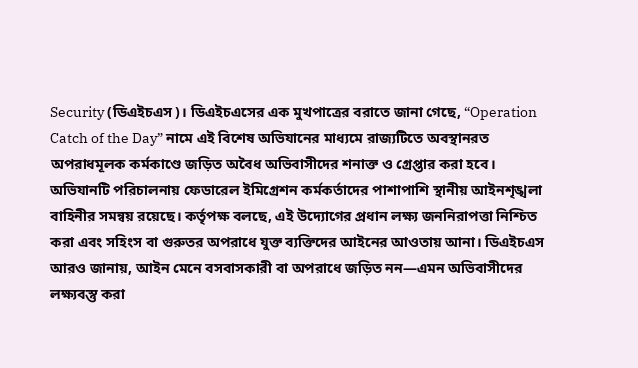Security (ডিএইচএস)। ডিএইচএসের এক মুখপাত্রের বরাতে জানা গেছে, “Operation Catch of the Day” নামে এই বিশেষ অভিযানের মাধ্যমে রাজ্যটিতে অবস্থানরত অপরাধমূলক কর্মকাণ্ডে জড়িত অবৈধ অভিবাসীদের শনাক্ত ও গ্রেপ্তার করা হবে। অভিযানটি পরিচালনায় ফেডারেল ইমিগ্রেশন কর্মকর্তাদের পাশাপাশি স্থানীয় আইনশৃঙ্খলা বাহিনীর সমন্বয় রয়েছে। কর্তৃপক্ষ বলছে, এই উদ্যোগের প্রধান লক্ষ্য জননিরাপত্তা নিশ্চিত করা এবং সহিংস বা গুরুতর অপরাধে যুক্ত ব্যক্তিদের আইনের আওতায় আনা। ডিএইচএস আরও জানায়, আইন মেনে বসবাসকারী বা অপরাধে জড়িত নন—এমন অভিবাসীদের লক্ষ্যবস্তু করা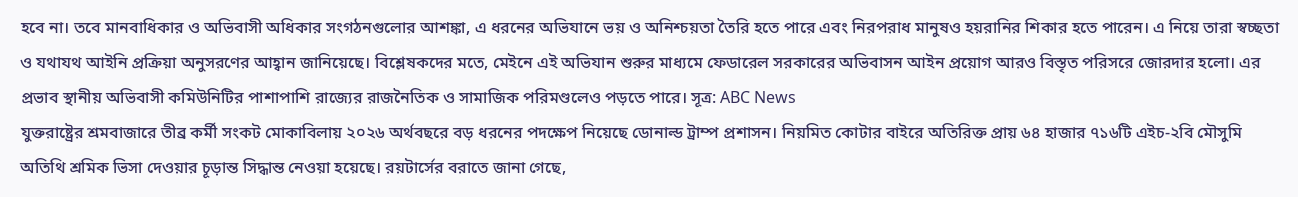হবে না। তবে মানবাধিকার ও অভিবাসী অধিকার সংগঠনগুলোর আশঙ্কা, এ ধরনের অভিযানে ভয় ও অনিশ্চয়তা তৈরি হতে পারে এবং নিরপরাধ মানুষও হয়রানির শিকার হতে পারেন। এ নিয়ে তারা স্বচ্ছতা ও যথাযথ আইনি প্রক্রিয়া অনুসরণের আহ্বান জানিয়েছে। বিশ্লেষকদের মতে, মেইনে এই অভিযান শুরুর মাধ্যমে ফেডারেল সরকারের অভিবাসন আইন প্রয়োগ আরও বিস্তৃত পরিসরে জোরদার হলো। এর প্রভাব স্থানীয় অভিবাসী কমিউনিটির পাশাপাশি রাজ্যের রাজনৈতিক ও সামাজিক পরিমণ্ডলেও পড়তে পারে। সূত্র: ABC News
যুক্তরাষ্ট্রের শ্রমবাজারে তীব্র কর্মী সংকট মোকাবিলায় ২০২৬ অর্থবছরে বড় ধরনের পদক্ষেপ নিয়েছে ডোনাল্ড ট্রাম্প প্রশাসন। নিয়মিত কোটার বাইরে অতিরিক্ত প্রায় ৬৪ হাজার ৭১৬টি এইচ-২বি মৌসুমি অতিথি শ্রমিক ভিসা দেওয়ার চূড়ান্ত সিদ্ধান্ত নেওয়া হয়েছে। রয়টার্সের বরাতে জানা গেছে,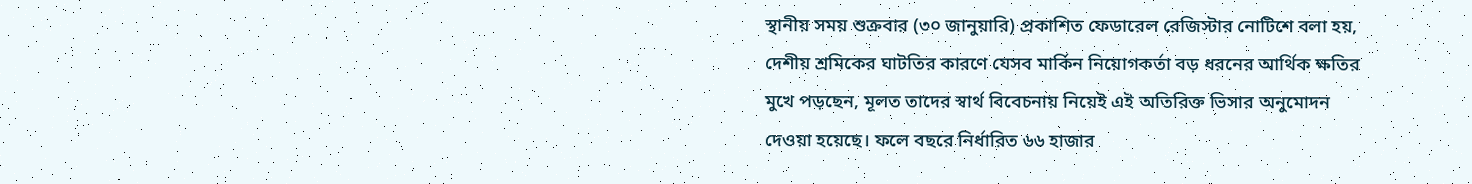স্থানীয় সময় শুক্রবার (৩০ জানুয়ারি) প্রকাশিত ফেডারেল রেজিস্টার নোটিশে বলা হয়, দেশীয় শ্রমিকের ঘাটতির কারণে যেসব মার্কিন নিয়োগকর্তা বড় ধরনের আর্থিক ক্ষতির মুখে পড়ছেন, মূলত তাদের স্বার্থ বিবেচনায় নিয়েই এই অতিরিক্ত ভিসার অনুমোদন দেওয়া হয়েছে। ফলে বছরে নির্ধারিত ৬৬ হাজার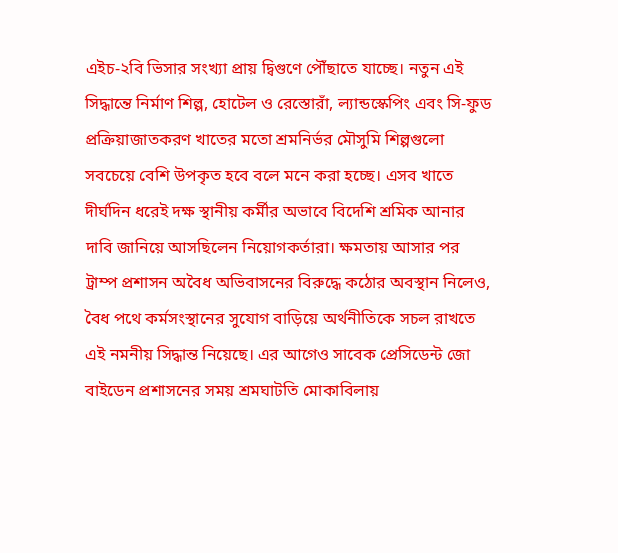এইচ-২বি ভিসার সংখ্যা প্রায় দ্বিগুণে পৌঁছাতে যাচ্ছে। নতুন এই সিদ্ধান্তে নির্মাণ শিল্প, হোটেল ও রেস্তোরাঁ, ল্যান্ডস্কেপিং এবং সি-ফুড প্রক্রিয়াজাতকরণ খাতের মতো শ্রমনির্ভর মৌসুমি শিল্পগুলো সবচেয়ে বেশি উপকৃত হবে বলে মনে করা হচ্ছে। এসব খাতে দীর্ঘদিন ধরেই দক্ষ স্থানীয় কর্মীর অভাবে বিদেশি শ্রমিক আনার দাবি জানিয়ে আসছিলেন নিয়োগকর্তারা। ক্ষমতায় আসার পর ট্রাম্প প্রশাসন অবৈধ অভিবাসনের বিরুদ্ধে কঠোর অবস্থান নিলেও, বৈধ পথে কর্মসংস্থানের সুযোগ বাড়িয়ে অর্থনীতিকে সচল রাখতে এই নমনীয় সিদ্ধান্ত নিয়েছে। এর আগেও সাবেক প্রেসিডেন্ট জো বাইডেন প্রশাসনের সময় শ্রমঘাটতি মোকাবিলায়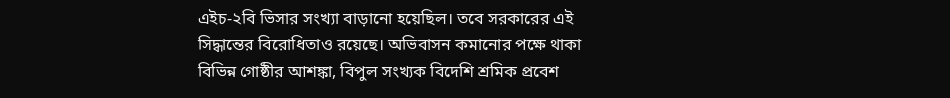এইচ-২বি ভিসার সংখ্যা বাড়ানো হয়েছিল। তবে সরকারের এই সিদ্ধান্তের বিরোধিতাও রয়েছে। অভিবাসন কমানোর পক্ষে থাকা বিভিন্ন গোষ্ঠীর আশঙ্কা, বিপুল সংখ্যক বিদেশি শ্রমিক প্রবেশ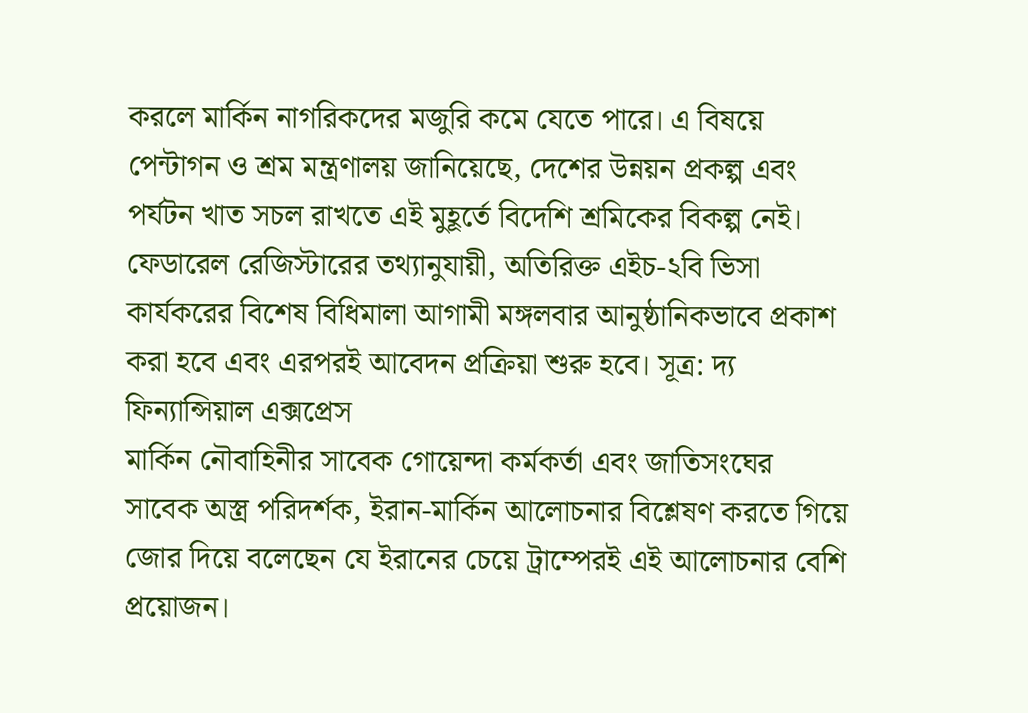করলে মার্কিন নাগরিকদের মজুরি কমে যেতে পারে। এ বিষয়ে পেন্টাগন ও শ্রম মন্ত্রণালয় জানিয়েছে, দেশের উন্নয়ন প্রকল্প এবং পর্যটন খাত সচল রাখতে এই মুহূর্তে বিদেশি শ্রমিকের বিকল্প নেই। ফেডারেল রেজিস্টারের তথ্যানুযায়ী, অতিরিক্ত এইচ-২বি ভিসা কার্যকরের বিশেষ বিধিমালা আগামী মঙ্গলবার আনুষ্ঠানিকভাবে প্রকাশ করা হবে এবং এরপরই আবেদন প্রক্রিয়া শুরু হবে। সূত্র: দ্য ফিন্যান্সিয়াল এক্সপ্রেস
মার্কিন নৌবাহিনীর সাবেক গোয়েন্দা কর্মকর্তা এবং জাতিসংঘের সাবেক অস্ত্র পরিদর্শক, ইরান-মার্কিন আলোচনার বিশ্লেষণ করতে গিয়ে জোর দিয়ে বলেছেন যে ইরানের চেয়ে ট্রাম্পেরই এই আলোচনার বেশি প্রয়োজন।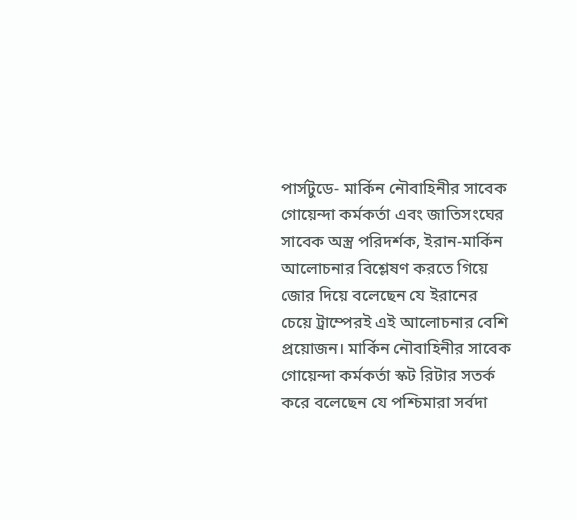পার্সটুডে- মার্কিন নৌবাহিনীর সাবেক গোয়েন্দা কর্মকর্তা এবং জাতিসংঘের সাবেক অস্ত্র পরিদর্শক, ইরান-মার্কিন আলোচনার বিশ্লেষণ করতে গিয়ে জোর দিয়ে বলেছেন যে ইরানের চেয়ে ট্রাম্পেরই এই আলোচনার বেশি প্রয়োজন। মার্কিন নৌবাহিনীর সাবেক গোয়েন্দা কর্মকর্তা স্কট রিটার সতর্ক করে বলেছেন যে পশ্চিমারা সর্বদা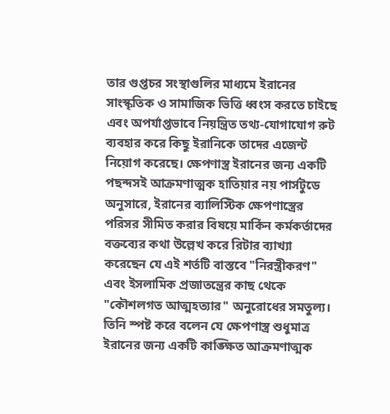তার গুপ্তচর সংস্থাগুলির মাধ্যমে ইরানের সাংস্কৃতিক ও সামাজিক ভিত্তি ধ্বংস করতে চাইছে এবং অপর্যাপ্তভাবে নিয়ন্ত্রিত তথ্য-যোগাযোগ রুট ব্যবহার করে কিছু ইরানিকে তাদের এজেন্ট নিয়োগ করেছে। ক্ষেপণাস্ত্র ইরানের জন্য একটি পছন্দসই আক্রমণাত্মক হাতিয়ার নয় পার্সটুডে অনুসারে, ইরানের ব্যালিস্টিক ক্ষেপণাস্ত্রের পরিসর সীমিত করার বিষয়ে মার্কিন কর্মকর্তাদের বক্তব্যের কথা উল্লেখ করে রিটার ব্যাখ্যা করেছেন যে এই শর্তটি বাস্তবে "নিরস্ত্রীকরণ" এবং ইসলামিক প্রজাতন্ত্রের কাছ থেকে "কৌশলগত আত্মহত্যার" অনুরোধের সমতুল্য। তিনি স্পষ্ট করে বলেন যে ক্ষেপণাস্ত্র শুধুমাত্র ইরানের জন্য একটি কাঙ্ক্ষিত আক্রমণাত্মক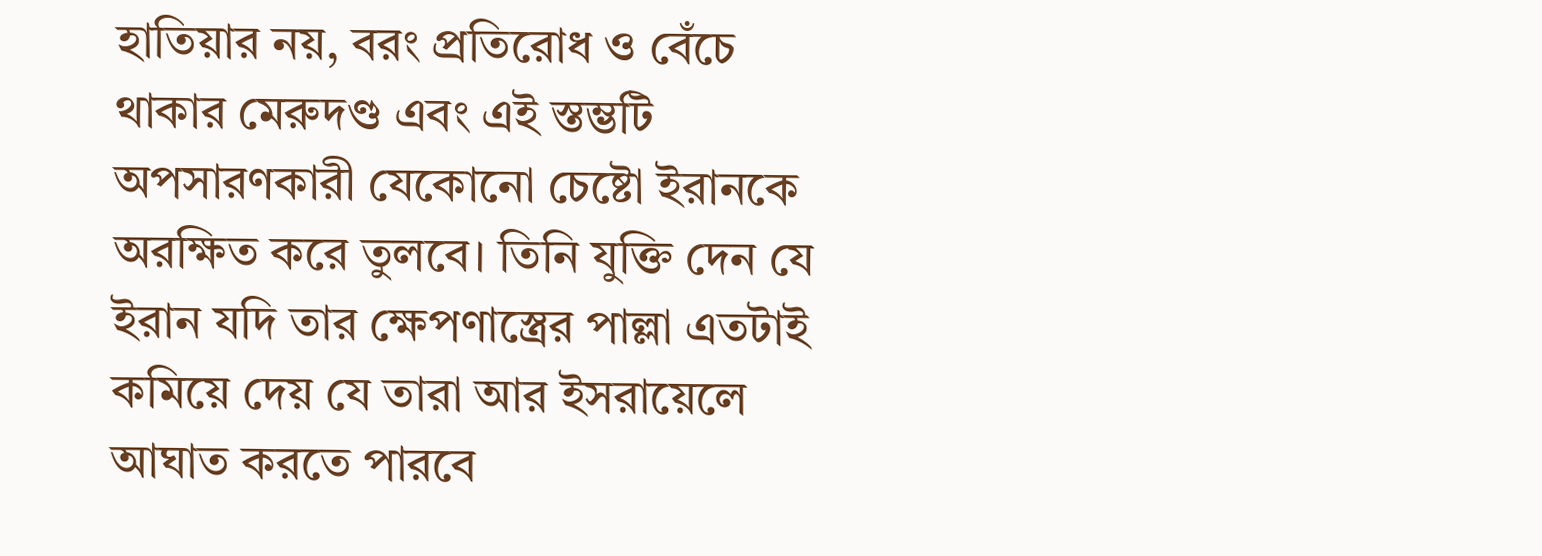হাতিয়ার নয়, বরং প্রতিরোধ ও বেঁচে থাকার মেরুদণ্ড এবং এই স্তম্ভটি অপসারণকারী যেকোনো চেষ্টো ইরানকে অরক্ষিত করে তুলবে। তিনি যুক্তি দেন যে ইরান যদি তার ক্ষেপণাস্ত্রের পাল্লা এতটাই কমিয়ে দেয় যে তারা আর ইসরায়েলে আঘাত করতে পারবে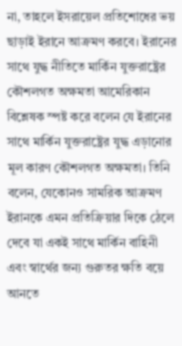না, তাহলে ইসরায়েল প্রতিশোধের ভয় ছাড়াই ইরানে আক্রমণ করবে। ইরানের সাথে যুদ্ধ নীতিতে মার্কিন যুক্তরাষ্ট্রের কৌশলগত অক্ষমতা আমেরিকান বিশ্লেষক স্পষ্ট করে বলেন যে ইরানের সাথে মার্কিন যুক্তরাষ্ট্রের যুদ্ধ এড়ানোর মূল কারণ কৌশলগত অক্ষমতা। তিনি বলেন, যেকোনও সামরিক আক্রমণ ইরানকে এমন প্রতিক্রিয়ার দিকে ঠেলে দেবে যা একই সাথে মার্কিন বাহিনী এবং স্বার্থের জন্য গুরুতর ক্ষতি বয়ে আনতে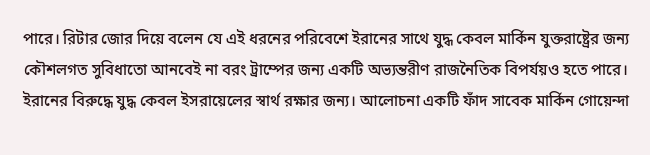পারে। রিটার জোর দিয়ে বলেন যে এই ধরনের পরিবেশে ইরানের সাথে যুদ্ধ কেবল মার্কিন যুক্তরাষ্ট্রের জন্য কৌশলগত সুবিধাতো আনবেই না বরং ট্রাম্পের জন্য একটি অভ্যন্তরীণ রাজনৈতিক বিপর্যয়ও হতে পারে। ইরানের বিরুদ্ধে যুদ্ধ কেবল ইসরায়েলের স্বার্থ রক্ষার জন্য। আলোচনা একটি ফাঁদ সাবেক মার্কিন গোয়েন্দা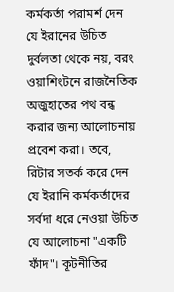কর্মকর্তা পরামর্শ দেন যে ইরানের উচিত দুর্বলতা থেকে নয়, বরং ওয়াশিংটনে রাজনৈতিক অজুহাতের পথ বন্ধ করার জন্য আলোচনায় প্রবেশ করা। তবে, রিটার সতর্ক করে দেন যে ইরানি কর্মকর্তাদের সর্বদা ধরে নেওয়া উচিত যে আলোচনা "একটি ফাঁদ"। কূটনীতির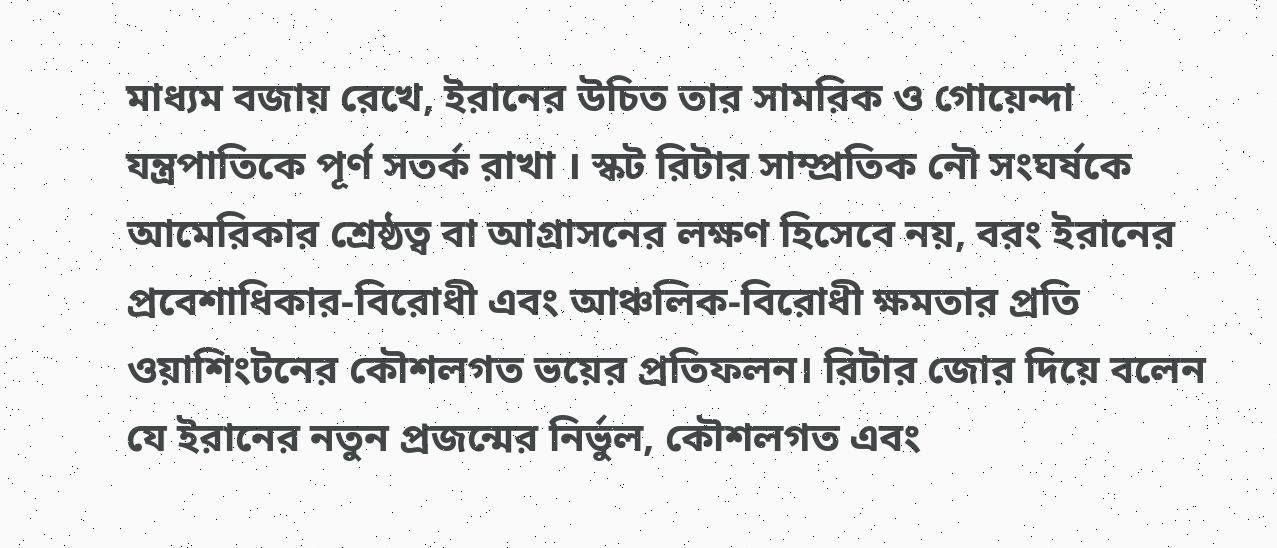মাধ্যম বজায় রেখে, ইরানের উচিত তার সামরিক ও গোয়েন্দা যন্ত্রপাতিকে পূর্ণ সতর্ক রাখা । স্কট রিটার সাম্প্রতিক নৌ সংঘর্ষকে আমেরিকার শ্রেষ্ঠত্ব বা আগ্রাসনের লক্ষণ হিসেবে নয়, বরং ইরানের প্রবেশাধিকার-বিরোধী এবং আঞ্চলিক-বিরোধী ক্ষমতার প্রতি ওয়াশিংটনের কৌশলগত ভয়ের প্রতিফলন। রিটার জোর দিয়ে বলেন যে ইরানের নতুন প্রজন্মের নির্ভুল, কৌশলগত এবং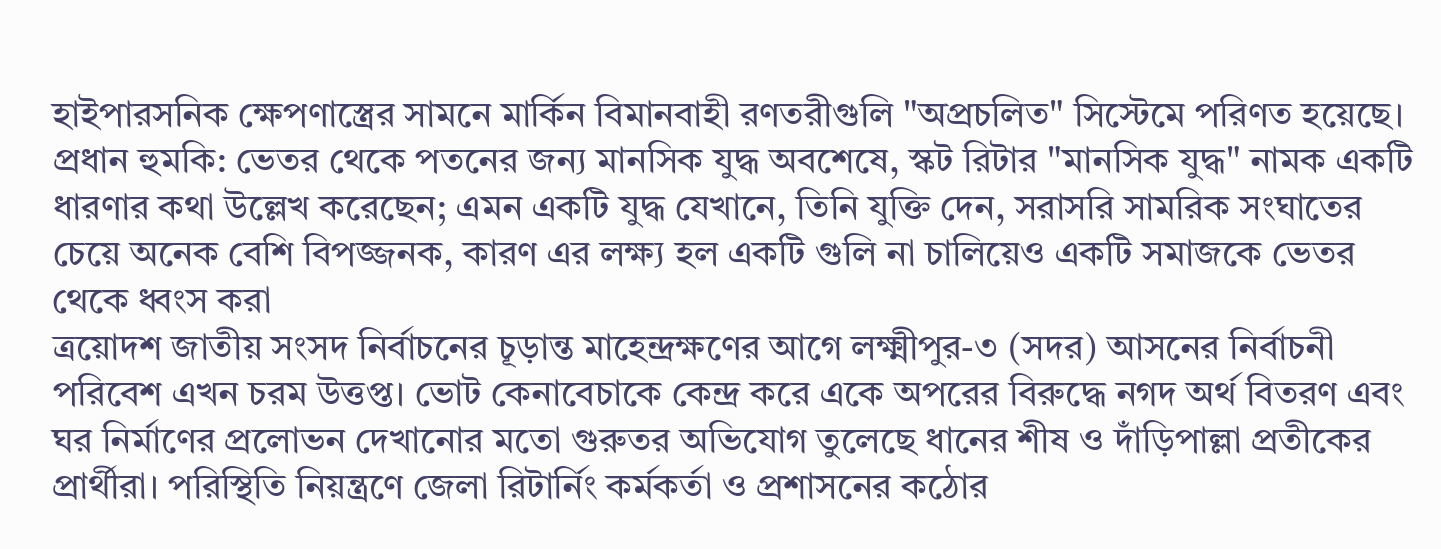হাইপারসনিক ক্ষেপণাস্ত্রের সামনে মার্কিন বিমানবাহী রণতরীগুলি "অপ্রচলিত" সিস্টেমে পরিণত হয়েছে। প্রধান হুমকি: ভেতর থেকে পতনের জন্য মানসিক যুদ্ধ অবশেষে, স্কট রিটার "মানসিক যুদ্ধ" নামক একটি ধারণার কথা উল্লেখ করেছেন; এমন একটি যুদ্ধ যেখানে, তিনি যুক্তি দেন, সরাসরি সামরিক সংঘাতের চেয়ে অনেক বেশি বিপজ্জনক, কারণ এর লক্ষ্য হল একটি গুলি না চালিয়েও একটি সমাজকে ভেতর থেকে ধ্বংস করা
ত্রয়োদশ জাতীয় সংসদ নির্বাচনের চূড়ান্ত মাহেন্দ্রক্ষণের আগে লক্ষ্মীপুর-৩ (সদর) আসনের নির্বাচনী পরিবেশ এখন চরম উত্তপ্ত। ভোট কেনাবেচাকে কেন্দ্র করে একে অপরের বিরুদ্ধে নগদ অর্থ বিতরণ এবং ঘর নির্মাণের প্রলোভন দেখানোর মতো গুরুতর অভিযোগ তুলেছে ধানের শীষ ও দাঁড়িপাল্লা প্রতীকের প্রার্থীরা। পরিস্থিতি নিয়ন্ত্রণে জেলা রিটার্নিং কর্মকর্তা ও প্রশাসনের কঠোর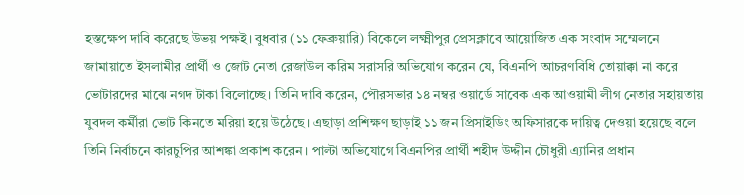হস্তক্ষেপ দাবি করেছে উভয় পক্ষই। বুধবার (১১ ফেব্রুয়ারি) বিকেলে লক্ষ্মীপুর প্রেসক্লাবে আয়োজিত এক সংবাদ সম্মেলনে জামায়াতে ইসলামীর প্রার্থী ও জোট নেতা রেজাউল করিম সরাসরি অভিযোগ করেন যে, বিএনপি আচরণবিধি তোয়াক্কা না করে ভোটারদের মাঝে নগদ টাকা বিলোচ্ছে। তিনি দাবি করেন, পৌরসভার ১৪ নম্বর ওয়ার্ডে সাবেক এক আওয়ামী লীগ নেতার সহায়তায় যুবদল কর্মীরা ভোট কিনতে মরিয়া হয়ে উঠেছে। এছাড়া প্রশিক্ষণ ছাড়াই ১১ জন প্রিসাইডিং অফিসারকে দায়িত্ব দেওয়া হয়েছে বলে তিনি নির্বাচনে কারচুপির আশঙ্কা প্রকাশ করেন। পাল্টা অভিযোগে বিএনপির প্রার্থী শহীদ উদ্দীন চৌধুরী এ্যানির প্রধান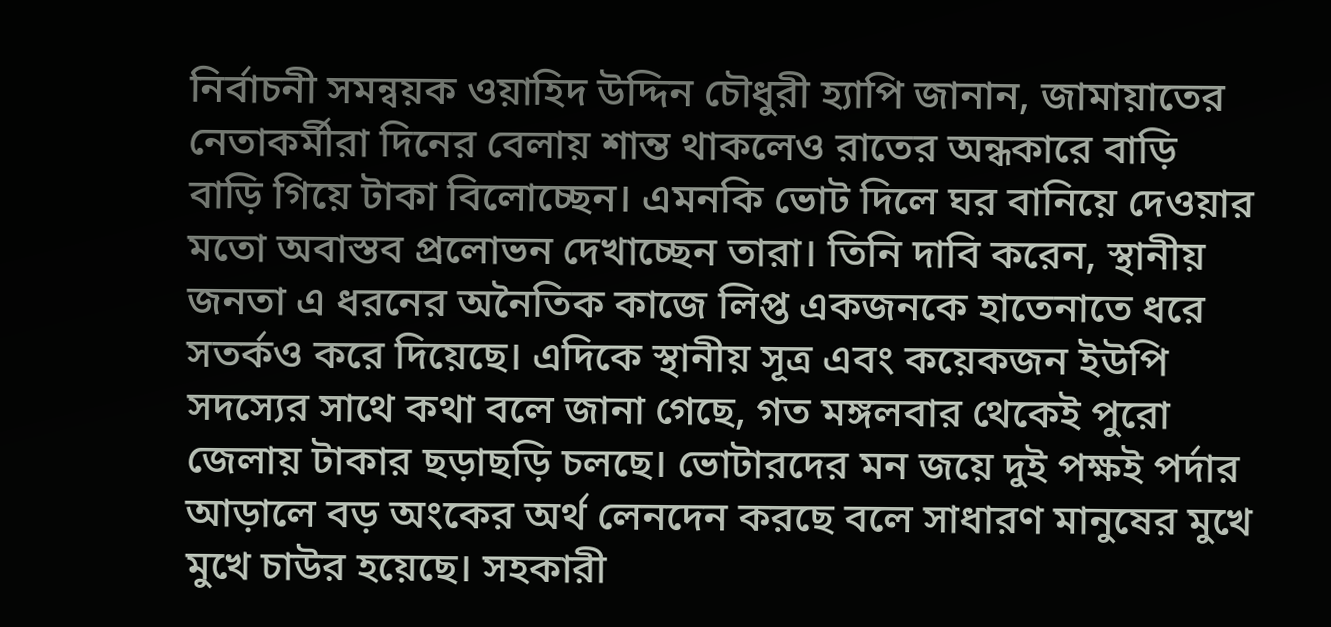নির্বাচনী সমন্বয়ক ওয়াহিদ উদ্দিন চৌধুরী হ্যাপি জানান, জামায়াতের নেতাকর্মীরা দিনের বেলায় শান্ত থাকলেও রাতের অন্ধকারে বাড়ি বাড়ি গিয়ে টাকা বিলোচ্ছেন। এমনকি ভোট দিলে ঘর বানিয়ে দেওয়ার মতো অবাস্তব প্রলোভন দেখাচ্ছেন তারা। তিনি দাবি করেন, স্থানীয় জনতা এ ধরনের অনৈতিক কাজে লিপ্ত একজনকে হাতেনাতে ধরে সতর্কও করে দিয়েছে। এদিকে স্থানীয় সূত্র এবং কয়েকজন ইউপি সদস্যের সাথে কথা বলে জানা গেছে, গত মঙ্গলবার থেকেই পুরো জেলায় টাকার ছড়াছড়ি চলছে। ভোটারদের মন জয়ে দুই পক্ষই পর্দার আড়ালে বড় অংকের অর্থ লেনদেন করছে বলে সাধারণ মানুষের মুখে মুখে চাউর হয়েছে। সহকারী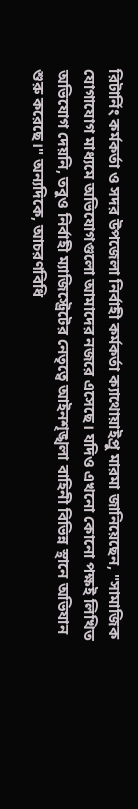রিটার্নিং কর্মকর্তা ও সদর উপজেলা নির্বাহী কর্মকর্তা ক্যাথোয়াইপ্রু মারমা জানিয়েছেন, "সামাজিক যোগাযোগ মাধ্যমে অভিযোগগুলো আমাদের নজরে এসেছে। যদিও এখনো কোনো পক্ষই লিখিত অভিযোগ দেয়নি, তবুও নির্বাহী ম্যাজিস্ট্রেটের নেতৃত্বে আইনশৃঙ্খলা বাহিনী বিভিন্ন স্থানে অভিযান শুরু করেছে।" অন্যদিকে, আচরণবিধি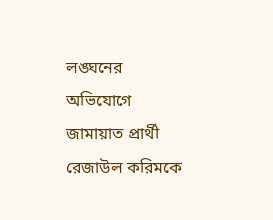লঙ্ঘনের অভিযোগে জামায়াত প্রার্থী রেজাউল করিমকে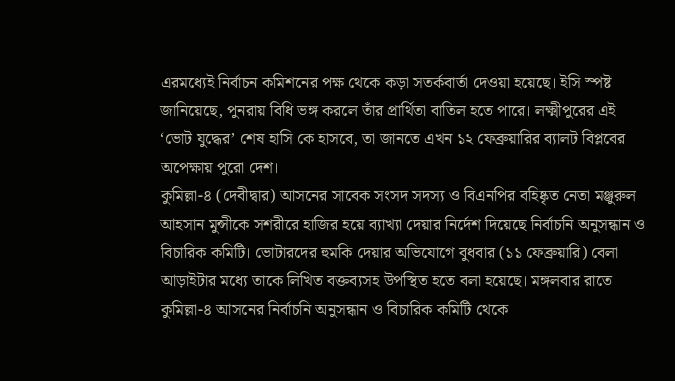এরমধ্যেই নির্বাচন কমিশনের পক্ষ থেকে কড়া সতর্কবার্তা দেওয়া হয়েছে। ইসি স্পষ্ট জানিয়েছে, পুনরায় বিধি ভঙ্গ করলে তাঁর প্রার্থিতা বাতিল হতে পারে। লক্ষ্মীপুরের এই ‘ভোট যুদ্ধের’ শেষ হাসি কে হাসবে, তা জানতে এখন ১২ ফেব্রুয়ারির ব্যালট বিপ্লবের অপেক্ষায় পুরো দেশ।
কুমিল্লা-৪ (দেবীদ্বার) আসনের সাবেক সংসদ সদস্য ও বিএনপির বহিষ্কৃত নেতা মঞ্জুরুল আহসান মুন্সীকে সশরীরে হাজির হয়ে ব্যাখ্যা দেয়ার নির্দেশ দিয়েছে নির্বাচনি অনুসন্ধান ও বিচারিক কমিটি। ভোটারদের হুমকি দেয়ার অভিযোগে বুধবার (১১ ফেব্রুয়ারি) বেলা আড়াইটার মধ্যে তাকে লিখিত বক্তব্যসহ উপস্থিত হতে বলা হয়েছে। মঙ্গলবার রাতে কুমিল্লা-৪ আসনের নির্বাচনি অনুসন্ধান ও বিচারিক কমিটি থেকে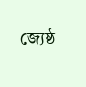জ্যেষ্ঠ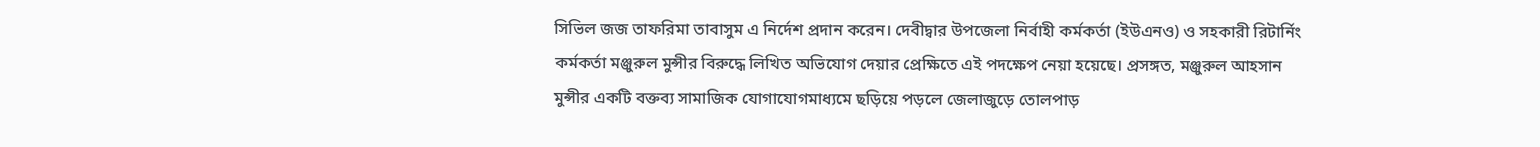সিভিল জজ তাফরিমা তাবাসুম এ নির্দেশ প্রদান করেন। দেবীদ্বার উপজেলা নির্বাহী কর্মকর্তা (ইউএনও) ও সহকারী রিটার্নিং কর্মকর্তা মঞ্জুরুল মুন্সীর বিরুদ্ধে লিখিত অভিযোগ দেয়ার প্রেক্ষিতে এই পদক্ষেপ নেয়া হয়েছে। প্রসঙ্গত, মঞ্জুরুল আহসান মুন্সীর একটি বক্তব্য সামাজিক যোগাযোগমাধ্যমে ছড়িয়ে পড়লে জেলাজুড়ে তোলপাড়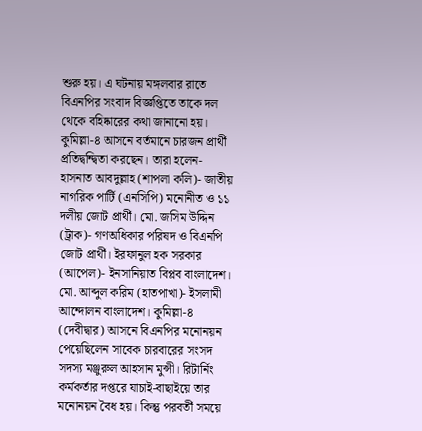শুরু হয়। এ ঘটনায় মঙ্গলবার রাতে বিএনপির সংবাদ বিজ্ঞপ্তিতে তাকে দল থেকে বহিষ্কারের কথা জানানো হয়। কুমিল্লা-৪ আসনে বর্তমানে চারজন প্রার্থী প্রতিদ্বন্দ্বিতা করছেন। তারা হলেন- হাসনাত আবদুল্লাহ (শাপলা কলি)- জাতীয় নাগরিক পার্টি (এনসিপি) মনোনীত ও ১১ দলীয় জোট প্রার্থী। মো. জসিম উদ্দিন (ট্রাক)- গণঅধিকার পরিষদ ও বিএনপি জোট প্রার্থী। ইরফানুল হক সরকার (আপেল)- ইনসানিয়াত বিপ্লব বাংলাদেশ। মো. আব্দুল করিম (হাতপাখা)- ইসলামী আন্দোলন বাংলাদেশ। কুমিল্লা-৪ (দেবীদ্বার) আসনে বিএনপির মনোনয়ন পেয়েছিলেন সাবেক চারবারের সংসদ সদস্য মঞ্জুরুল আহসান মুন্সী। রিটার্নিং কর্মকর্তার দপ্তরে যাচাই-বাছাইয়ে তার মনোনয়ন বৈধ হয়। কিন্তু পরবর্তী সময়ে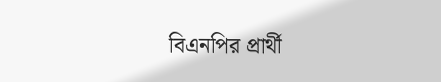বিএনপির প্রার্থী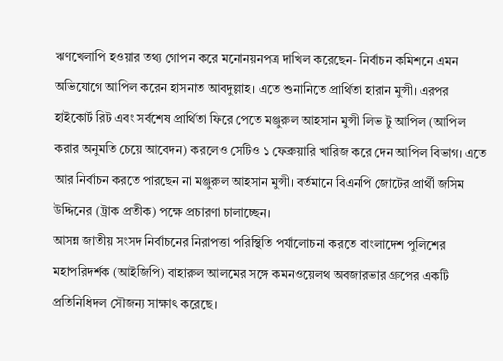ঋণখেলাপি হওয়ার তথ্য গোপন করে মনোনয়নপত্র দাখিল করেছেন- নির্বাচন কমিশনে এমন অভিযোগে আপিল করেন হাসনাত আবদুল্লাহ। এতে শুনানিতে প্রার্থিতা হারান মুন্সী। এরপর হাইকোর্ট রিট এবং সর্বশেষ প্রার্থিতা ফিরে পেতে মঞ্জুরুল আহসান মুন্সী লিভ টু আপিল (আপিল করার অনুমতি চেয়ে আবেদন) করলেও সেটিও ১ ফেব্রুয়ারি খারিজ করে দেন আপিল বিভাগ। এতে আর নির্বাচন করতে পারছেন না মঞ্জুরুল আহসান মুন্সী। বর্তমানে বিএনপি জোটের প্রার্থী জসিম উদ্দিনের (ট্রাক প্রতীক) পক্ষে প্রচারণা চালাচ্ছেন।
আসন্ন জাতীয় সংসদ নির্বাচনের নিরাপত্তা পরিস্থিতি পর্যালোচনা করতে বাংলাদেশ পুলিশের মহাপরিদর্শক (আইজিপি) বাহারুল আলমের সঙ্গে কমনওয়েলথ অবজারভার গ্রুপের একটি প্রতিনিধিদল সৌজন্য সাক্ষাৎ করেছে।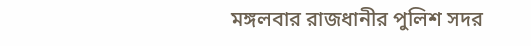মঙ্গলবার রাজধানীর পুলিশ সদর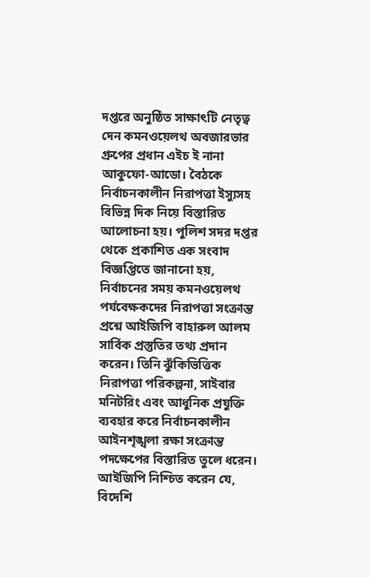দপ্তরে অনুষ্ঠিত সাক্ষাৎটি নেতৃত্ব দেন কমনওয়েলথ অবজারভার গ্রুপের প্রধান এইচ ই নানা আকুফো-আডো। বৈঠকে নির্বাচনকালীন নিরাপত্তা ইস্যুসহ বিভিন্ন দিক নিয়ে বিস্তারিত আলোচনা হয়। পুলিশ সদর দপ্তর থেকে প্রকাশিত এক সংবাদ বিজ্ঞপ্তিতে জানানো হয়, নির্বাচনের সময় কমনওয়েলথ পর্যবেক্ষকদের নিরাপত্তা সংক্রান্ত প্রশ্নে আইজিপি বাহারুল আলম সার্বিক প্রস্তুতির তথ্য প্রদান করেন। তিনি ঝুঁকিভিত্তিক নিরাপত্তা পরিকল্পনা, সাইবার মনিটরিং এবং আধুনিক প্রযুক্তি ব্যবহার করে নির্বাচনকালীন আইনশৃঙ্খলা রক্ষা সংক্রান্ত পদক্ষেপের বিস্তারিত তুলে ধরেন। আইজিপি নিশ্চিত করেন যে, বিদেশি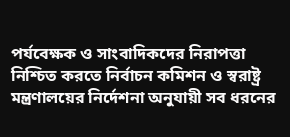পর্যবেক্ষক ও সাংবাদিকদের নিরাপত্তা নিশ্চিত করতে নির্বাচন কমিশন ও স্বরাষ্ট্র মন্ত্রণালয়ের নির্দেশনা অনুযায়ী সব ধরনের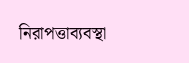নিরাপত্তাব্যবস্থা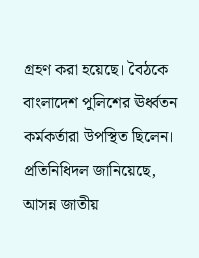গ্রহণ করা হয়েছে। বৈঠকে বাংলাদেশ পুলিশের ঊর্ধ্বতন কর্মকর্তারা উপস্থিত ছিলেন। প্রতিনিধিদল জানিয়েছে, আসন্ন জাতীয়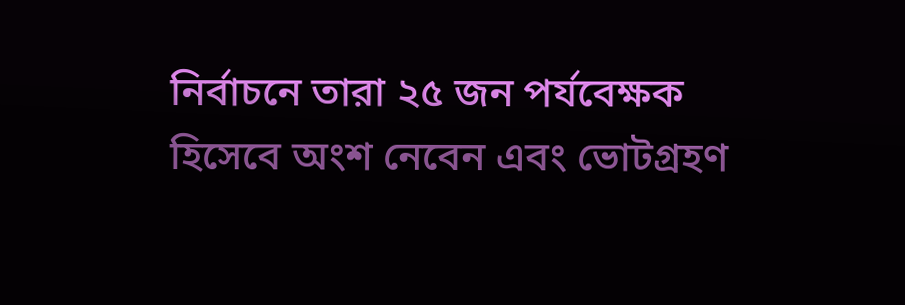নির্বাচনে তারা ২৫ জন পর্যবেক্ষক হিসেবে অংশ নেবেন এবং ভোটগ্রহণ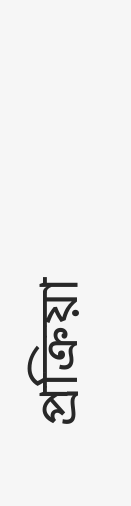প্রক্রিয়া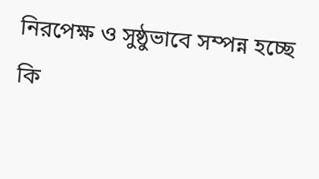নিরপেক্ষ ও সুষ্ঠুভাবে সম্পন্ন হচ্ছে কি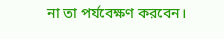না তা পর্যবেক্ষণ করবেন।